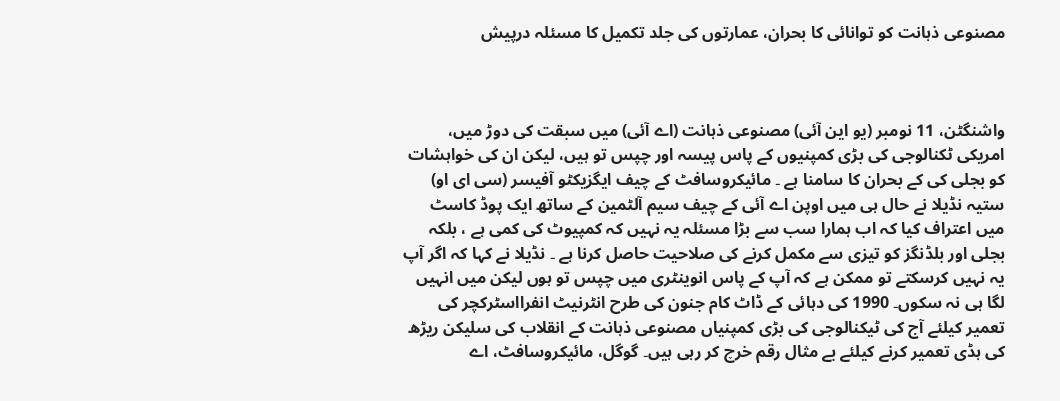مصنوعی ذہانت کو توانائی کا بحران، عمارتوں کی جلد تکمیل کا مسئلہ درپیش



واشنگٹن، 11 نومبر (یو این آئی) مصنوعی ذہانت (اے آئی) میں سبقت کی دوڑ میں، امریکی ٹکنالوجی کی بڑی کمپنیوں کے پاس پیسہ اور چپس تو ہیں، لیکن ان کی خواہشات کو بجلی کی کے بحران کا سامنا ہے ۔ مائیکروسافٹ کے چیف ایگزیکٹو آفیسر (سی ای او) ستیہ نڈیلا نے حال ہی میں اوپن اے آئی کے چیف سیم آلٹمین کے ساتھ ایک پوڈ کاسٹ میں اعتراف کیا کہ اب ہمارا سب سے بڑا مسئلہ یہ نہیں کہ کمپیوٹ کی کمی ہے ، بلکہ بجلی اور بلڈنگز کو تیزی سے مکمل کرنے کی صلاحیت حاصل کرنا ہے ۔ نڈیلا نے کہا کہ اگر آپ یہ نہیں کرسکتے تو ممکن ہے کہ آپ کے پاس انوینٹری میں چپس تو ہوں لیکن میں انہیں لگا ہی نہ سکوں۔ 1990 کی دہائی کے ڈاٹ کام جنون کی طرح انٹرنیٹ انفرااسٹرکچر کی تعمیر کیلئے آج کی ٹیکنالوجی کی بڑی کمپنیاں مصنوعی ذہانت کے انقلاب کی سلیکن ریڑھ کی ہڈی تعمیر کرنے کیلئے بے مثال رقم خرچ کر رہی ہیں۔ گوگل، مائیکروسافٹ، اے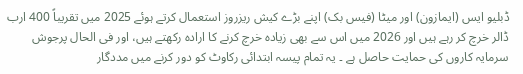ڈبلیو ایس (ایمازون) اور میٹا (فیس بک) اپنے بڑے کیش ریزروز استعمال کرتے ہوئے 2025 میں تقریباً 400 ارب ڈالر خرچ کر رہے ہیں اور 2026 میں اس سے بھی زیادہ خرچ کرنے کا ارادہ رکھتے ہیں، اور فی الحال پرجوش سرمایہ کاروں کی حمایت حاصل ہے ۔ یہ تمام پیسہ ابتدائی رکاوٹ کو دور کرنے میں مددگار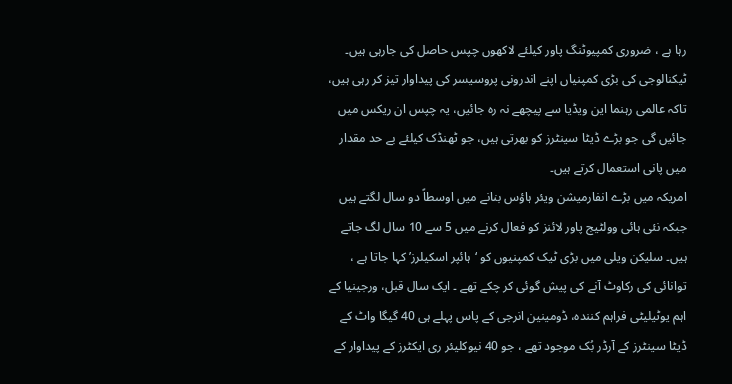رہا ہے ، ضروری کمپیوٹنگ پاور کیلئے لاکھوں چپس حاصل کی جارہی ہیں۔ ٹیکنالوجی کی بڑی کمپنیاں اپنے اندرونی پروسیسر کی پیداوار تیز کر رہی ہیں، تاکہ عالمی رہنما این ویڈیا سے پیچھے نہ رہ جائیں، یہ چپس ان ریکس میں جائیں گی جو بڑے ڈیٹا سینٹرز کو بھرتی ہیں، جو ٹھنڈک کیلئے بے حد مقدار میں پانی استعمال کرتے ہیں۔
امریکہ میں بڑے انفارمیشن ویئر ہاؤس بنانے میں اوسطاً دو سال لگتے ہیں جبکہ نئی ہائی وولٹیج پاور لائنز کو فعال کرنے میں 5 سے 10 سال لگ جاتے ہیں۔ سلیکن ویلی میں بڑی ٹیک کمپنیوں کو ‘ہائپر اسکیلرز’ کہا جاتا ہے ، توانائی کی رکاوٹ آنے کی پیش گوئی کر چکے تھے ۔ ایک سال قبل، ورجینیا کے اہم یوٹیلیٹی فراہم کنندہ، ڈومینین انرجی کے پاس پہلے ہی 40 گیگا واٹ کے ڈیٹا سینٹرز کے آرڈر بُک موجود تھے ، جو 40 نیوکلیئر ری ایکٹرز کے پیداوار کے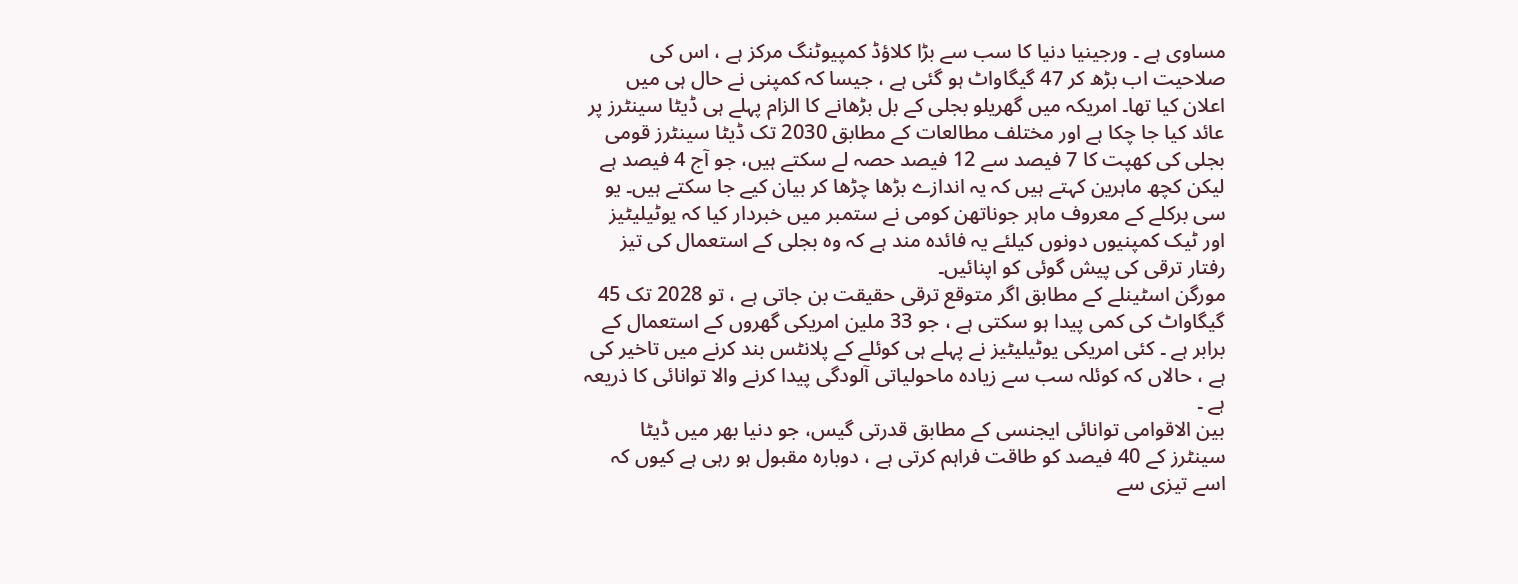مساوی ہے ۔ ورجینیا دنیا کا سب سے بڑا کلاؤڈ کمپیوٹنگ مرکز ہے ، اس کی صلاحیت اب بڑھ کر 47 گیگاواٹ ہو گئی ہے ، جیسا کہ کمپنی نے حال ہی میں اعلان کیا تھا۔ امریکہ میں گھریلو بجلی کے بل بڑھانے کا الزام پہلے ہی ڈیٹا سینٹرز پر عائد کیا جا چکا ہے اور مختلف مطالعات کے مطابق 2030 تک ڈیٹا سینٹرز قومی بجلی کی کھپت کا 7 فیصد سے 12 فیصد حصہ لے سکتے ہیں، جو آج 4 فیصد ہے لیکن کچھ ماہرین کہتے ہیں کہ یہ اندازے بڑھا چڑھا کر بیان کیے جا سکتے ہیں۔ یو سی برکلے کے معروف ماہر جوناتھن کومی نے ستمبر میں خبردار کیا کہ یوٹیلیٹیز اور ٹیک کمپنیوں دونوں کیلئے یہ فائدہ مند ہے کہ وہ بجلی کے استعمال کی تیز رفتار ترقی کی پیش گوئی کو اپنائیں۔
مورگن اسٹینلے کے مطابق اگر متوقع ترقی حقیقت بن جاتی ہے ، تو 2028 تک 45 گیگاواٹ کی کمی پیدا ہو سکتی ہے ، جو 33 ملین امریکی گھروں کے استعمال کے برابر ہے ۔ کئی امریکی یوٹیلیٹیز نے پہلے ہی کوئلے کے پلانٹس بند کرنے میں تاخیر کی ہے ، حالاں کہ کوئلہ سب سے زیادہ ماحولیاتی آلودگی پیدا کرنے والا توانائی کا ذریعہ ہے ۔
بین الاقوامی توانائی ایجنسی کے مطابق قدرتی گیس، جو دنیا بھر میں ڈیٹا سینٹرز کے 40 فیصد کو طاقت فراہم کرتی ہے ، دوبارہ مقبول ہو رہی ہے کیوں کہ اسے تیزی سے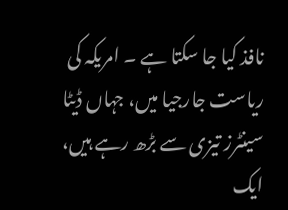نافذ کیا جا سکتا ہے ۔ امریکہ کی ریاست جارجیا میں، جہاں ڈیٹا سینٹرز تیزی سے بڑھ رہے ہیں، ایک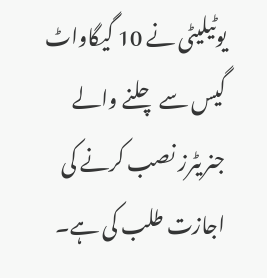یوٹیلیٹی نے 10 گیگاواٹ گیس سے چلنے والے جنریٹرز نصب کرنے کی اجازت طلب کی ہے۔